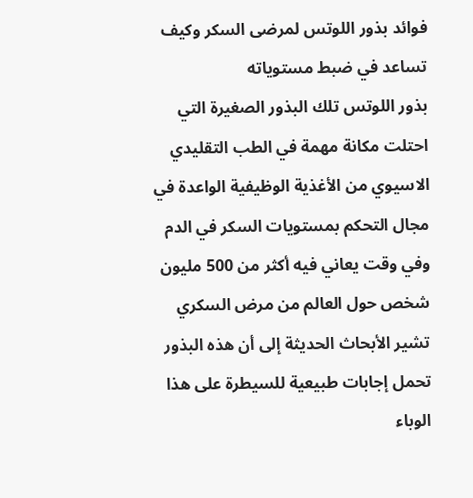فوائد بذور اللوتس لمرضى السكر وكيف تساعد في ضبط مستوياته
بذور اللوتس تلك البذور الصغيرة التي احتلت مكانة مهمة في الطب التقليدي الاسيوي من الأغذية الوظيفية الواعدة في مجال التحكم بمستويات السكر في الدم وفي وقت يعاني فيه أكثر من 500 مليون شخص حول العالم من مرض السكري تشير الأبحاث الحديثة إلى أن هذه البذور تحمل إجابات طبيعية للسيطرة على هذا الوباء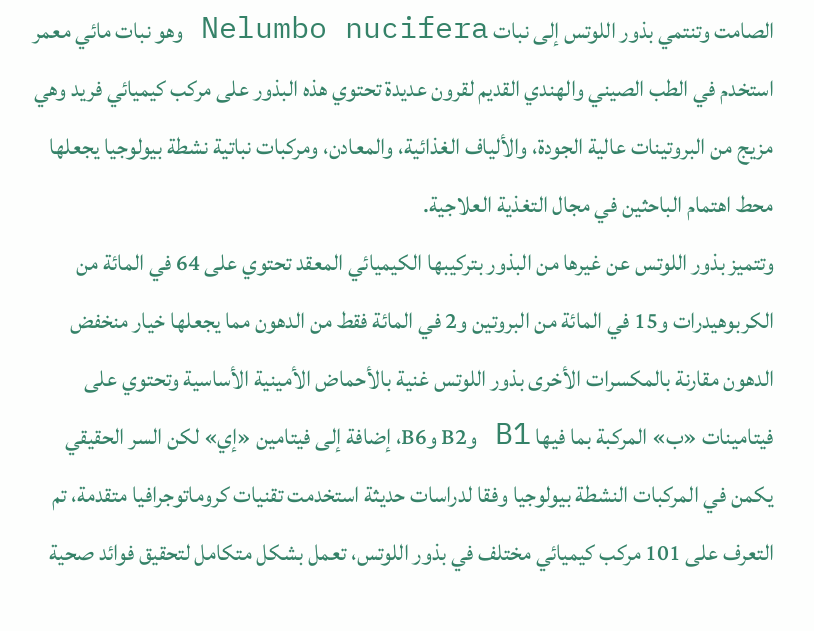الصامت وتنتمي بذور اللوتس إلى نبات Nelumbo nucifera وهو نبات مائي معمر استخدم في الطب الصيني والهندي القديم لقرون عديدة تحتوي هذه البذور على مركب كيميائي فريد وهي مزيج من البروتينات عالية الجودة، والألياف الغذائية، والمعادن، ومركبات نباتية نشطة بيولوجيا يجعلها محط اهتمام الباحثين في مجال التغذية العلاجية.
وتتميز بذور اللوتس عن غيرها من البذور بتركيبها الكيميائي المعقد تحتوي على 64 في المائة من الكربوهيدرات و15 في المائة من البروتين و2 في المائة فقط من الدهون مما يجعلها خيار منخفض الدهون مقارنة بالمكسرات الأخرى بذور اللوتس غنية بالأحماض الأمينية الأساسية وتحتوي على فيتامينات «ب» المركبة بما فيها B1 وB2 وB6، إضافة إلى فيتامين «إي» لكن السر الحقيقي يكمن في المركبات النشطة بيولوجيا وفقا لدراسات حديثة استخدمت تقنيات كروماتوجرافيا متقدمة، تم التعرف على 101 مركب كيميائي مختلف في بذور اللوتس، تعمل بشكل متكامل لتحقيق فوائد صحية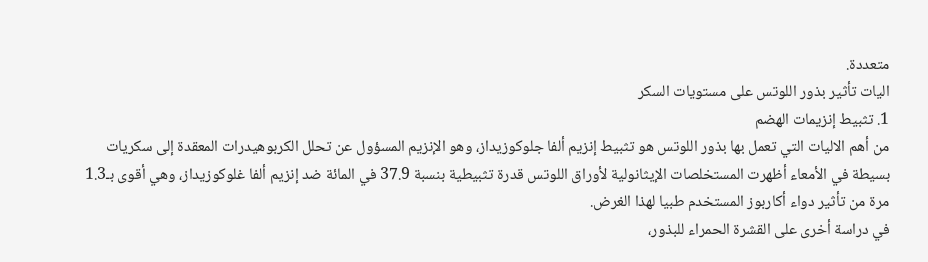متعددة.
اليات تأثير بذور اللوتس على مستويات السكر
1. تثبيط إنزيمات الهضم
من أهم الاليات التي تعمل بها بذور اللوتس هو تثبيط إنزيم ألفا جلوكوزيداز، وهو الإنزيم المسؤول عن تحلل الكربوهيدرات المعقدة إلى سكريات بسيطة في الأمعاء أظهرت المستخلصات الإيثانولية لأوراق اللوتس قدرة تثبيطية بنسبة 37.9 في المائة ضد إنزيم ألفا غلوكوزيداز، وهي أقوى بـ1.3 مرة من تأثير دواء أكاربوز المستخدم طبيا لهذا الغرض.
في دراسة أخرى على القشرة الحمراء للبذور،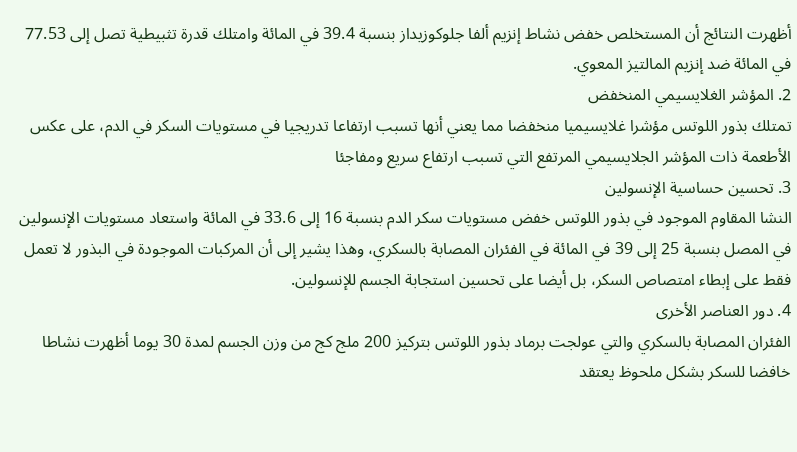أظهرت النتائج أن المستخلص خفض نشاط إنزيم ألفا جلوكوزيداز بنسبة 39.4 في المائة وامتلك قدرة تثبيطية تصل إلى 77.53 في المائة ضد إنزيم المالتيز المعوي.
2. المؤشر الغلايسيمي المنخفض
تمتلك بذور اللوتس مؤشرا غلايسيميا منخفضا مما يعني أنها تسبب ارتفاعا تدريجيا في مستويات السكر في الدم، على عكس الأطعمة ذات المؤشر الجلايسيمي المرتفع التي تسبب ارتفاع سريع ومفاجئا
3. تحسين حساسية الإنسولين
النشا المقاوم الموجود في بذور اللوتس خفض مستويات سكر الدم بنسبة 16 إلى 33.6 في المائة واستعاد مستويات الإنسولين في المصل بنسبة 25 إلى 39 في المائة في الفئران المصابة بالسكري، وهذا يشير إلى أن المركبات الموجودة في البذور لا تعمل فقط على إبطاء امتصاص السكر، بل أيضا على تحسين استجابة الجسم للإنسولين.
4. دور العناصر الأخرى
الفئران المصابة بالسكري والتي عولجت برماد بذور اللوتس بتركيز 200 ملج كج من وزن الجسم لمدة 30 يوما أظهرت نشاطا خافضا للسكر بشكل ملحوظ يعتقد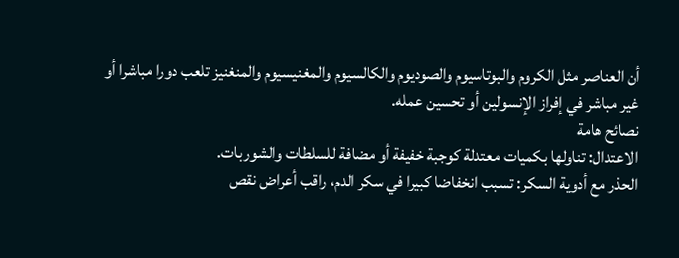أن العناصر مثل الكروم والبوتاسيوم والصوديوم والكالسيوم والمغنيسيوم والمنغنيز تلعب دورا مباشرا أو غير مباشر في إفراز الإنسولين أو تحسين عمله.
نصائح هامة
الاعتدال: تناولها بكميات معتدلة كوجبة خفيفة أو مضافة للسلطات والشوربات.
الحذر مع أدوية السكر: تسبب انخفاضا كبيرا في سكر الدم، راقب أعراض نقص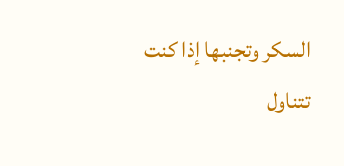السكر وتجنبها إذا كنت تتناول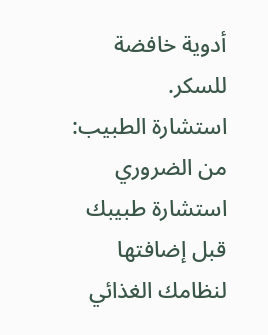أدوية خافضة للسكر.
استشارة الطبيب: من الضروري استشارة طبيبك قبل إضافتها لنظامك الغذائي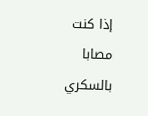إذا كنت مصابا بالسكري